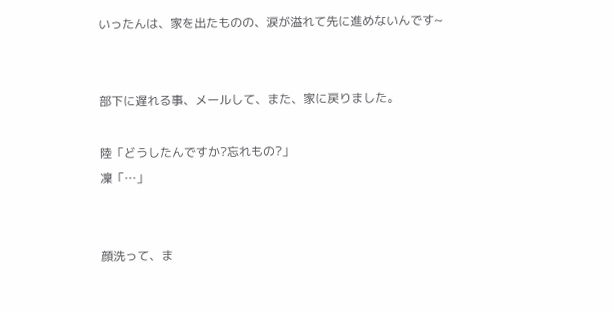いったんは、家を出たものの、涙が溢れて先に進めないんです~


部下に遅れる事、メールして、また、家に戻りました。

陸「どうしたんですか?忘れもの?」
凜「…」


顔洗って、ま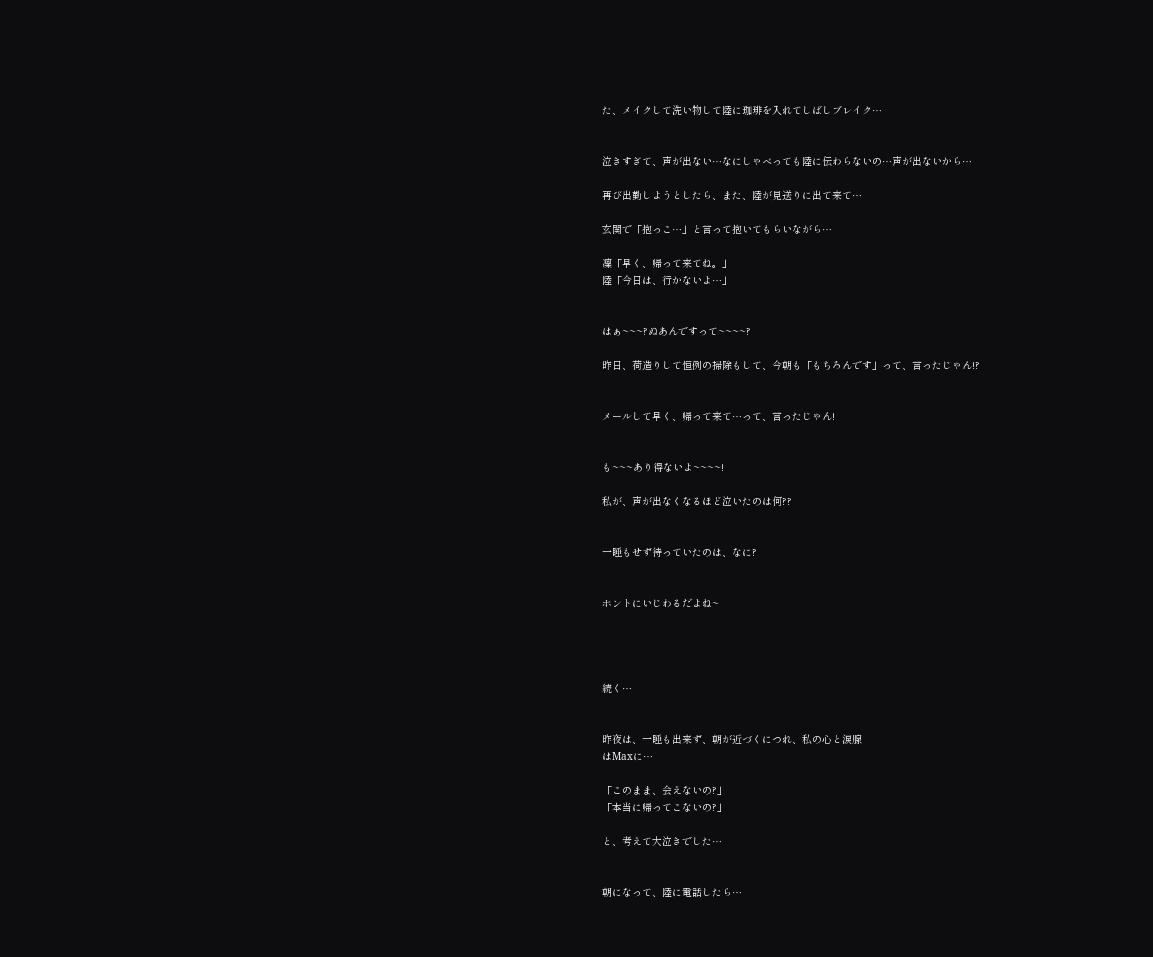た、メイクして洗い物して陸に珈琲を入れてしばしブレイク…


泣きすぎて、声が出ない…なにしゃべっても陸に伝わらないの…声が出ないから…

再び出勤しようとしたら、また、陸が見送りに出て来て…

玄関で「抱っこ…」と言って抱いてもらいながら…

凜「早く、帰って来てね。」
陸「今日は、行かないよ…」


はぁ~~~?ぬあんですって~~~~?

昨日、荷造りして恒例の掃除もして、今朝も「もちろんです」って、言ったじゃん!?


メールして早く、帰って来て…って、言ったじゃん!


も~~~あり得ないよ~~~~!

私が、声が出なくなるほど泣いたのは何??


一睡もせず待っていたのは、なに?


ホントにいじわるだよね~




続く…


昨夜は、一睡も出来ず、朝が近づくにつれ、私の心と涙腺
はMaxに…

「このまま、会えないの?」
「本当に帰ってこないの?」

と、考えて大泣きでした…


朝になって、陸に電話したら…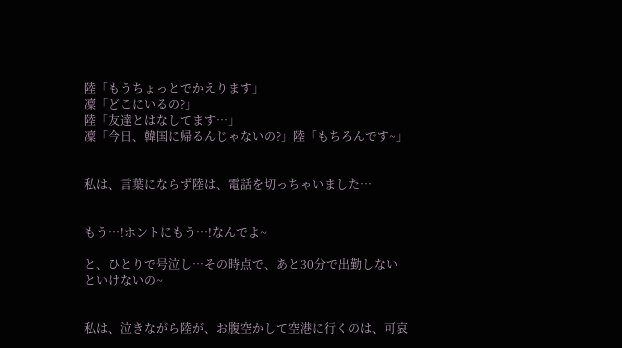陸「もうちょっとでかえります」
凜「どこにいるの?」
陸「友達とはなしてます…」
凜「今日、韓国に帰るんじゃないの?」陸「もちろんです~」


私は、言葉にならず陸は、電話を切っちゃいました…


もう…!ホントにもう…!なんでよ~

と、ひとりで号泣し…その時点で、あと30分で出勤しないといけないの~


私は、泣きながら陸が、お腹空かして空港に行くのは、可哀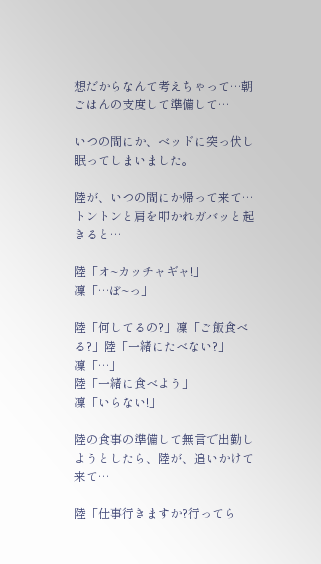想だからなんて考えちゃって…朝ごはんの支度して準備して…

いつの間にか、ベッドに突っ伏し眠ってしまいました。

陸が、いつの間にか帰って来て…トントンと肩を叩かれガバッと起きると…

陸「オ~カッチャギャ!」
凜「…ぼ~っ」

陸「何してるの?」凜「ご飯食べる?」陸「一緒にたべない?」
凜「…」
陸「一緒に食べよう」
凜「いらない!」

陸の食事の準備して無言で出勤しようとしたら、陸が、追いかけて来て…

陸「仕事行きますか?行ってら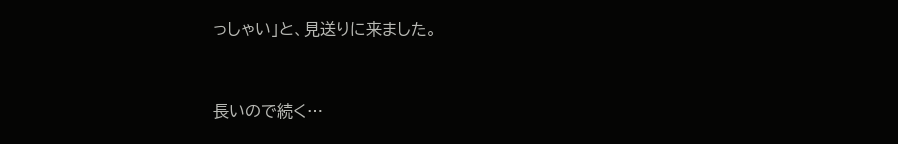っしゃい」と、見送りに来ました。


長いので続く…